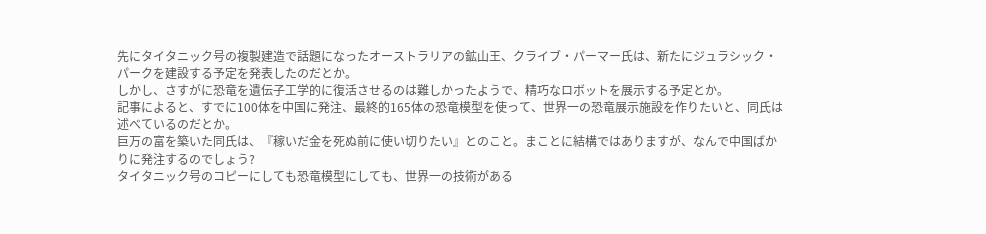先にタイタニック号の複製建造で話題になったオーストラリアの鉱山王、クライブ・パーマー氏は、新たにジュラシック・パークを建設する予定を発表したのだとか。
しかし、さすがに恐竜を遺伝子工学的に復活させるのは難しかったようで、精巧なロボットを展示する予定とか。
記事によると、すでに100体を中国に発注、最終的165体の恐竜模型を使って、世界一の恐竜展示施設を作りたいと、同氏は述べているのだとか。
巨万の富を築いた同氏は、『稼いだ金を死ぬ前に使い切りたい』とのこと。まことに結構ではありますが、なんで中国ばかりに発注するのでしょう?
タイタニック号のコピーにしても恐竜模型にしても、世界一の技術がある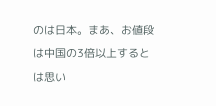のは日本。まあ、お値段は中国の3倍以上するとは思い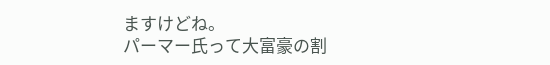ますけどね。
パーマー氏って大富豪の割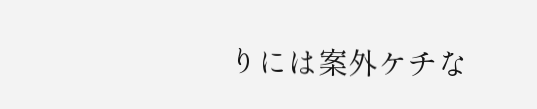りには案外ケチな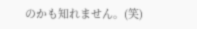のかも知れません。(笑)